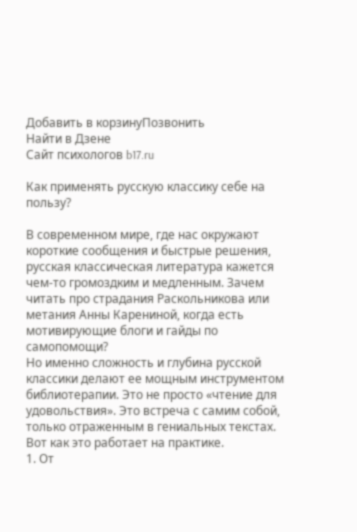Добавить в корзинуПозвонить
Найти в Дзене
Сайт психологов b17.ru

Как применять русскую классику себе на пользу?

В современном мире, где нас окружают короткие сообщения и быстрые решения, русская классическая литература кажется чем-то громоздким и медленным. Зачем читать про страдания Раскольникова или метания Анны Карениной, когда есть мотивирующие блоги и гайды по самопомощи?
Но именно сложность и глубина русской классики делают ее мощным инструментом библиотерапии. Это не просто «чтение для удовольствия». Это встреча с самим собой, только отраженным в гениальных текстах.
Вот как это работает на практике.
1. От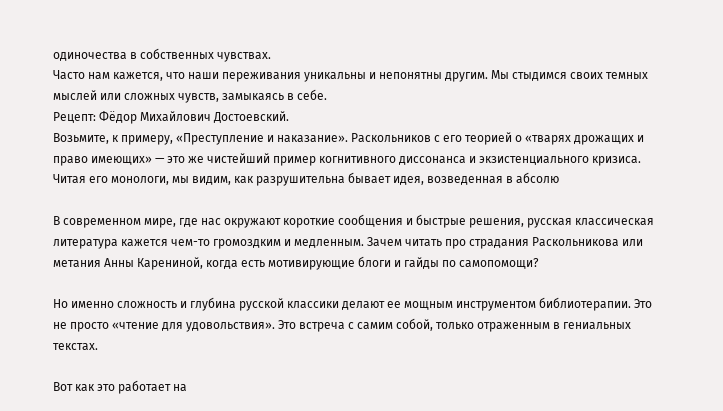одиночества в собственных чувствах.
Часто нам кажется, что наши переживания уникальны и непонятны другим. Мы стыдимся своих темных мыслей или сложных чувств, замыкаясь в себе.
Рецепт: Фёдор Михайлович Достоевский.
Возьмите, к примеру, «Преступление и наказание». Раскольников с его теорией о «тварях дрожащих и право имеющих» — это же чистейший пример когнитивного диссонанса и экзистенциального кризиса. Читая его монологи, мы видим, как разрушительна бывает идея, возведенная в абсолю

В современном мире, где нас окружают короткие сообщения и быстрые решения, русская классическая литература кажется чем-то громоздким и медленным. Зачем читать про страдания Раскольникова или метания Анны Карениной, когда есть мотивирующие блоги и гайды по самопомощи?

Но именно сложность и глубина русской классики делают ее мощным инструментом библиотерапии. Это не просто «чтение для удовольствия». Это встреча с самим собой, только отраженным в гениальных текстах.

Вот как это работает на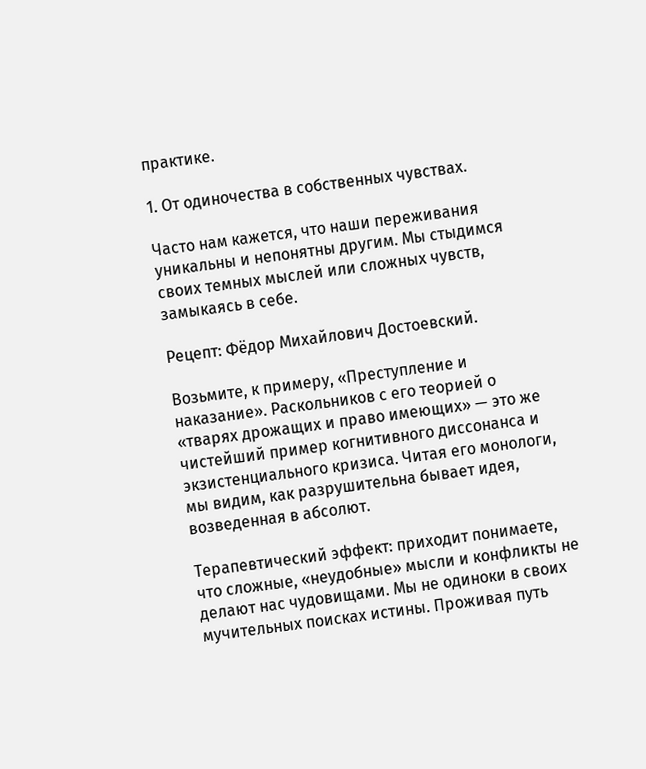практике.

1. От одиночества в собственных чувствах.

Часто нам кажется, что наши переживания уникальны и непонятны другим. Мы стыдимся своих темных мыслей или сложных чувств, замыкаясь в себе.

Рецепт: Фёдор Михайлович Достоевский.

Возьмите, к примеру, «Преступление и наказание». Раскольников с его теорией о «тварях дрожащих и право имеющих» — это же чистейший пример когнитивного диссонанса и экзистенциального кризиса. Читая его монологи, мы видим, как разрушительна бывает идея, возведенная в абсолют.

Терапевтический эффект: приходит понимаете, что сложные, «неудобные» мысли и конфликты не делают нас чудовищами. Мы не одиноки в своих мучительных поисках истины. Проживая путь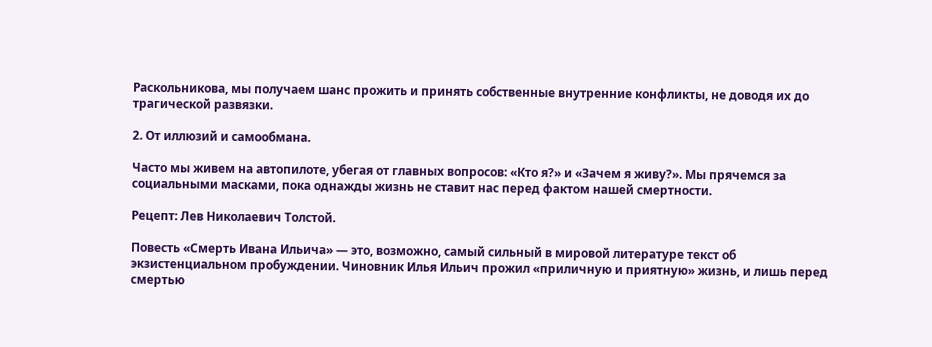Раскольникова, мы получаем шанс прожить и принять собственные внутренние конфликты, не доводя их до трагической развязки.

2. От иллюзий и самообмана.

Часто мы живем на автопилоте, убегая от главных вопросов: «Кто я?» и «Зачем я живу?». Мы прячемся за социальными масками, пока однажды жизнь не ставит нас перед фактом нашей смертности.

Рецепт: Лев Николаевич Толстой.

Повесть «Смерть Ивана Ильича» — это, возможно, самый сильный в мировой литературе текст об экзистенциальном пробуждении. Чиновник Илья Ильич прожил «приличную и приятную» жизнь, и лишь перед смертью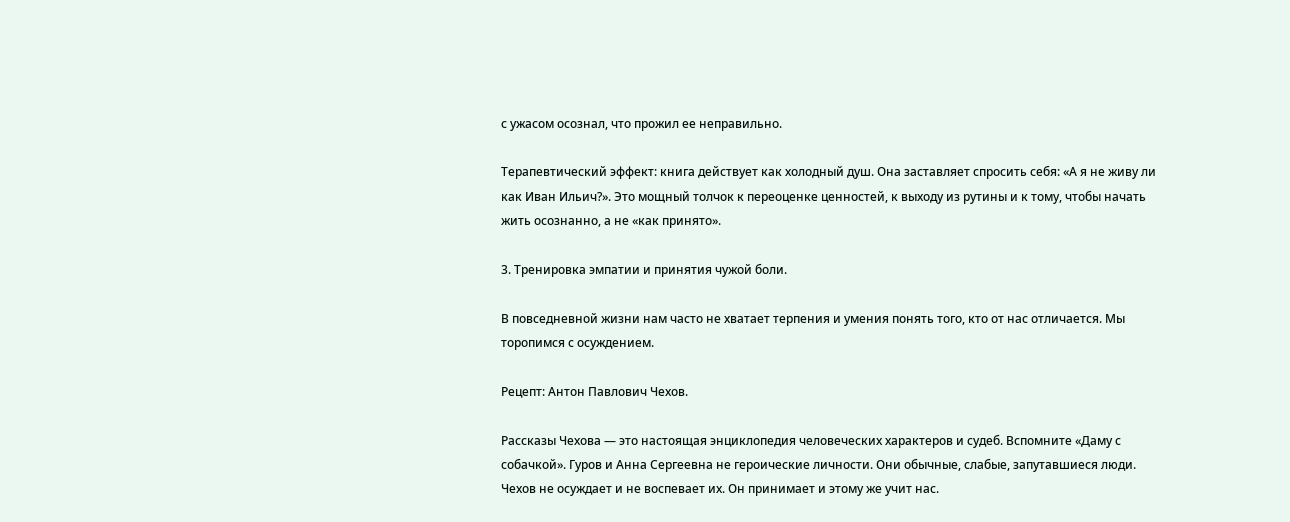с ужасом осознал, что прожил ее неправильно.

Терапевтический эффект: книга действует как холодный душ. Она заставляет спросить себя: «А я не живу ли как Иван Ильич?». Это мощный толчок к переоценке ценностей, к выходу из рутины и к тому, чтобы начать жить осознанно, а не «как принято».

3. Тренировка эмпатии и принятия чужой боли.

В повседневной жизни нам часто не хватает терпения и умения понять того, кто от нас отличается. Мы торопимся с осуждением.

Рецепт: Антон Павлович Чехов.

Рассказы Чехова — это настоящая энциклопедия человеческих характеров и судеб. Вспомните «Даму с собачкой». Гуров и Анна Сергеевна не героические личности. Они обычные, слабые, запутавшиеся люди. Чехов не осуждает и не воспевает их. Он принимает и этому же учит нас.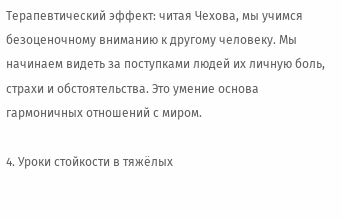Терапевтический эффект: читая Чехова, мы учимся безоценочному вниманию к другому человеку. Мы начинаем видеть за поступками людей их личную боль, страхи и обстоятельства. Это умение основа гармоничных отношений с миром.

4. Уроки стойкости в тяжёлых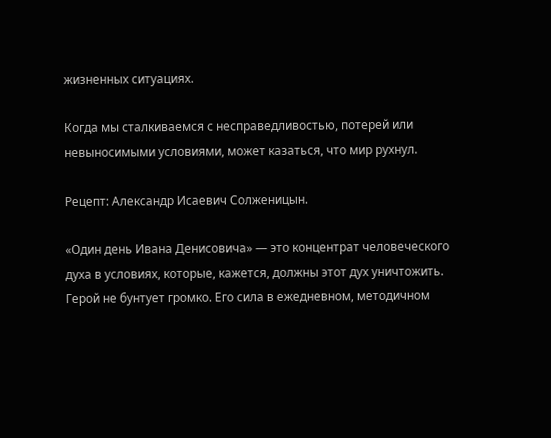жизненных ситуациях.

Когда мы сталкиваемся с несправедливостью, потерей или невыносимыми условиями, может казаться, что мир рухнул.

Рецепт: Александр Исаевич Солженицын.

«Один день Ивана Денисовича» — это концентрат человеческого духа в условиях, которые, кажется, должны этот дух уничтожить. Герой не бунтует громко. Его сила в ежедневном, методичном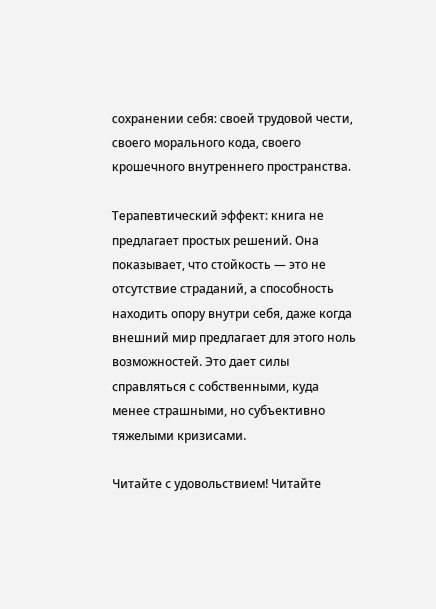сохранении себя: своей трудовой чести, своего морального кода, своего крошечного внутреннего пространства.

Терапевтический эффект: книга не предлагает простых решений. Она показывает, что стойкость — это не отсутствие страданий, а способность находить опору внутри себя, даже когда внешний мир предлагает для этого ноль возможностей. Это дает силы справляться с собственными, куда менее страшными, но субъективно тяжелыми кризисами.

Читайте с удовольствием! Читайте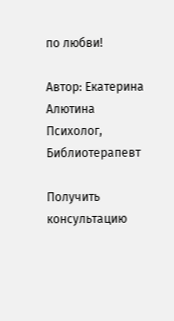по любви!

Автор: Екатерина Алютина
Психолог, Библиотерапевт

Получить консультацию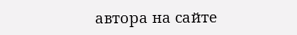автора на сайте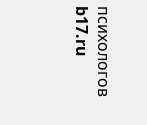психологов b17.ru